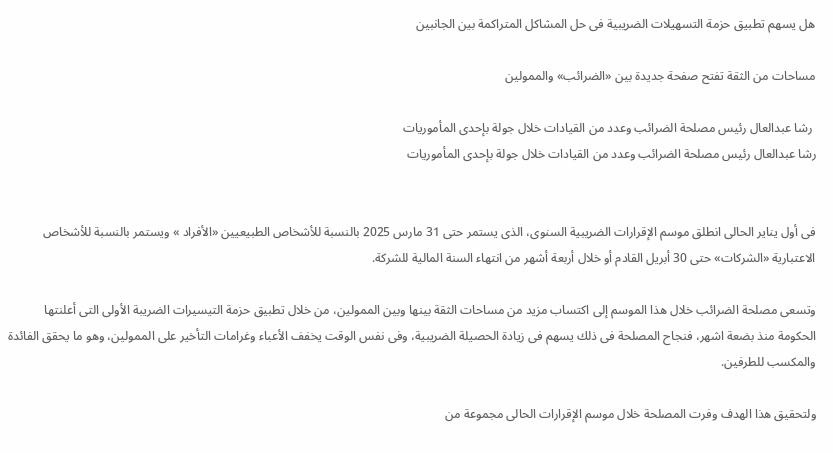هل يسهم تطبيق حزمة التسهيلات الضريبية فى حل المشاكل المتراكمة بين الجانبين

مساحات من الثقة تفتح صفحة جديدة بين «الضرائب» والممولين

 رشا عبدالعال رئيس مصلحة الضرائب وعدد من القيادات خلال جولة بإحدى المأموريات
رشا عبدالعال رئيس مصلحة الضرائب وعدد من القيادات خلال جولة بإحدى المأموريات


فى أول يناير الحالى انطلق موسم الإقرارات الضريبية السنوى، الذى يستمر حتى 31 مارس 2025 بالنسبة للأشخاص الطبيعيين «الأفراد » ويستمر بالنسبة للأشخاص الاعتبارية «الشركات» حتى 30 أبريل القادم أو خلال أربعة أشهر من انتهاء السنة المالية للشركة.

وتسعى مصلحة الضرائب خلال هذا الموسم إلى اكتساب مزيد من مساحات الثقة بينها وبين الممولين، من خلال تطبيق حزمة التيسيرات الضريبة الأولى التى أعلنتها الحكومة منذ بضعة اشهر، فنجاح المصلحة فى ذلك يسهم فى زيادة الحصيلة الضريبية، وفى نفس الوقت يخفف الأعباء وغرامات التأخير على الممولين، وهو ما يحقق الفائدة والمكسب للطرفين.

ولتحقيق هذا الهدف وفرت المصلحة خلال موسم الإقرارات الحالى مجموعة من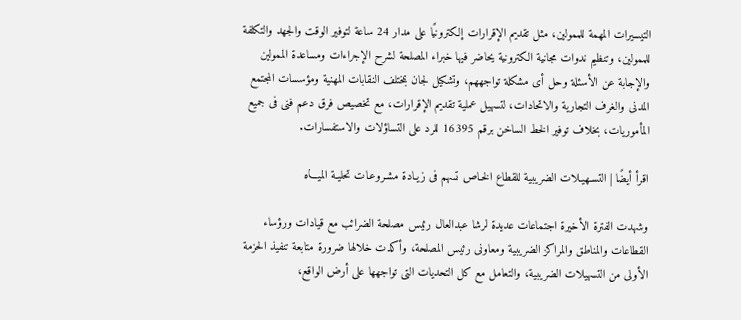التيسيرات المهمة للممولين، مثل تقديم الإقرارات إلكترونيًا على مدار 24 ساعة لتوفير الوقت والجهد والتكلفة للممولين، وتنظيم ندوات مجانية الكترونية يحاضر فيها خبراء المصلحة لشرح الإجراءات ومساعدة الممولين والإجابة عن الأسئلة وحل أى مشكلة تواجههم، وتشكيل لجان بمختلف النقابات المهنية ومؤسسات المجتمع المدنى والغرف التجارية والاتحادات، لتسهيل عملية تقديم الإقرارات، مع تخصيص فرق دعم فنى فى جميع المأموريات، بخلاف توفير الخط الساخن برقم 16395 للرد على التساؤلات والاستفسارات.

اقرأ أيضًا | التسـهيـلات الضريبية للقطاع الخـاص تسهم فى زيـادة مشـروعـات تحليـة الميـــاه

وشهدت الفترة الأخيرة اجتماعات عديدة لرشا عبدالعال رئيس مصلحة الضرائب مع قيادات ورؤساء القطاعات والمناطق والمراكز الضريبية ومعاونى رئيس المصلحة، وأكدت خلالها ضرورة متابعة تنفيذ الحزمة الأولى من التسهيلات الضريبية، والتعامل مع كل التحديات التى تواجهها على أرض الواقع،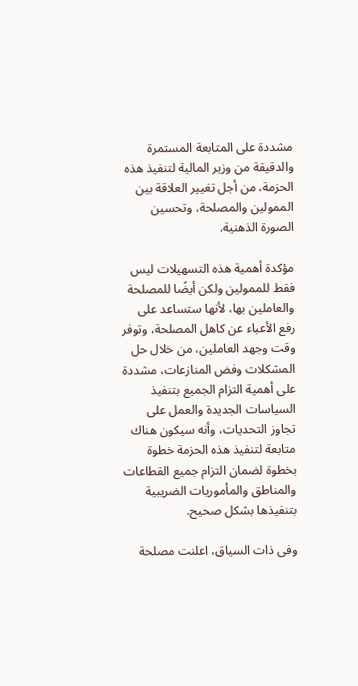مشددة على المتابعة المستمرة والدقيقة من وزير المالية لتنفيذ هذه الحزمة، من أجل تغيير العلاقة بين الممولين والمصلحة، وتحسين الصورة الذهنية.

مؤكدة أهمية هذه التسهيلات ليس فقط للممولين ولكن أيضًا للمصلحة والعاملين بها، لأنها ستساعد على رفع الأعباء عن كاهل المصلحة، وتوفر وقت وجهد العاملين، من خلال حل المشكلات وفض المنازعات، مشددة على أهمية التزام الجميع بتنفيذ السياسات الجديدة والعمل على تجاوز التحديات، وأنه سيكون هناك متابعة لتنفيذ هذه الحزمة خطوة بخطوة لضمان التزام جميع القطاعات والمناطق والمأموريات الضريبية بتنفيذها بشكل صحيح.

وفى ذات السياق، اعلنت مصلحة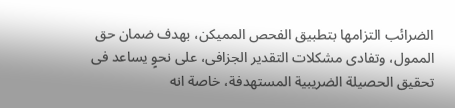الضرائب التزامها بتطبيق الفحص المميكن، بهدف ضمان حق الممول، وتفادى مشكلات التقدير الجزافى، على نحوٍ يساعد فى تحقيق الحصيلة الضريبية المستهدفة، خاصة انه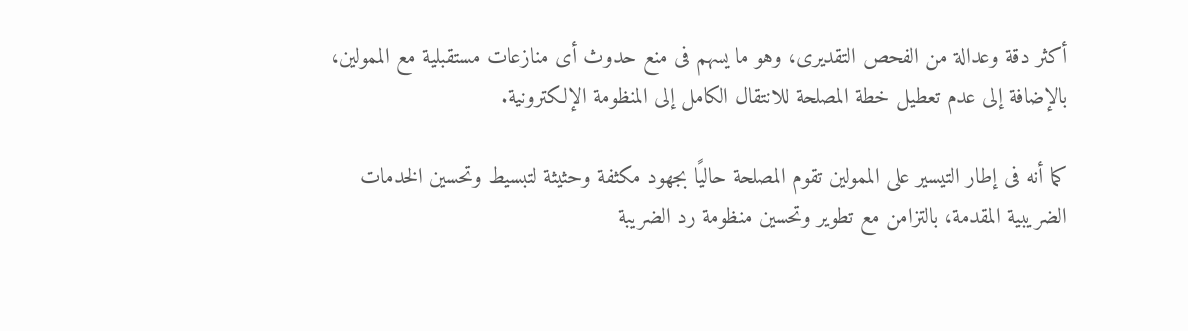أكثر دقة وعدالة من الفحص التقديرى، وهو ما يسهم فى منع حدوث أى منازعات مستقبلية مع الممولين، بالإضافة إلى عدم تعطيل خطة المصلحة للانتقال الكامل إلى المنظومة الإلكترونية.

كما أنه فى إطار التيسير على الممولين تقوم المصلحة حاليًا بجهود مكثفة وحثيثة لتبسيط وتحسين الخدمات الضريبية المقدمة، بالتزامن مع تطوير وتحسين منظومة رد الضريبة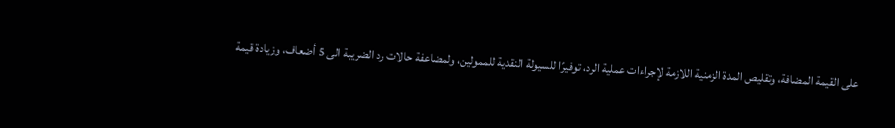على القيمة المضافة، وتقليص المدة الزمنية اللازمة لإجراءات عملية الرد، توفيرًا للسيولة النقدية للممولين، ولمضاعفة حالات رد الضريبة الى 5 أضعاف، وزيادة قيمة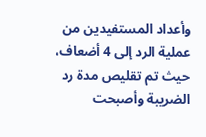وأعداد المستفيدين من عملية الرد إلى 4 أضعاف، حيث تم تقليص مدة رد الضريبة وأصبحت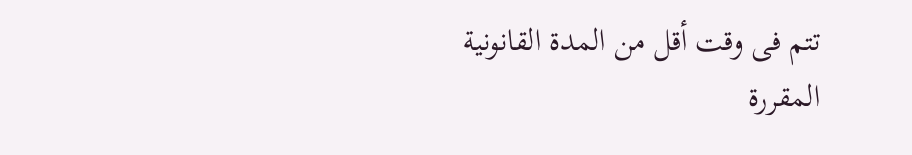تتم فى وقت أقل من المدة القانونية المقررة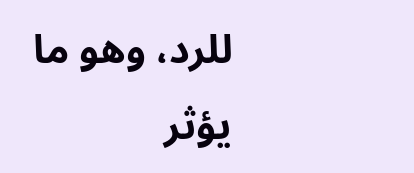للرد، وهو ما يؤثر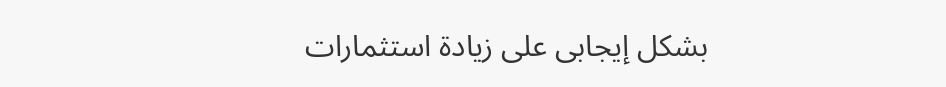بشكل إيجابى على زيادة استثمارات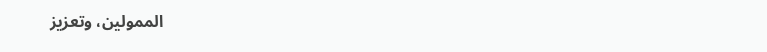الممولين، وتعزيز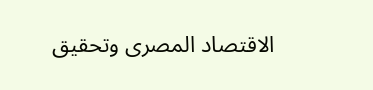الاقتصاد المصرى وتحقيق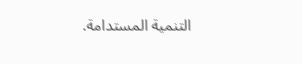التنمية المستدامة.